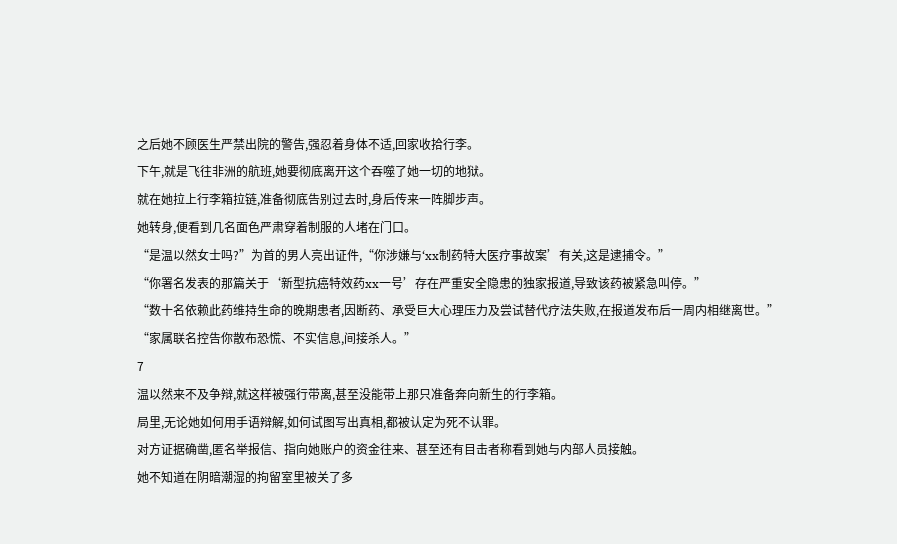之后她不顾医生严禁出院的警告,强忍着身体不适,回家收拾行李。
下午,就是飞往非洲的航班,她要彻底离开这个吞噬了她一切的地狱。
就在她拉上行李箱拉链,准备彻底告别过去时,身后传来一阵脚步声。
她转身,便看到几名面色严肃穿着制服的人堵在门口。
“是温以然女士吗?”为首的男人亮出证件,“你涉嫌与‘xx制药特大医疗事故案’有关,这是逮捕令。”
“你署名发表的那篇关于‘新型抗癌特效药xx一号’存在严重安全隐患的独家报道,导致该药被紧急叫停。”
“数十名依赖此药维持生命的晚期患者,因断药、承受巨大心理压力及尝试替代疗法失败,在报道发布后一周内相继离世。”
“家属联名控告你散布恐慌、不实信息,间接杀人。”
7
温以然来不及争辩,就这样被强行带离,甚至没能带上那只准备奔向新生的行李箱。
局里,无论她如何用手语辩解,如何试图写出真相,都被认定为死不认罪。
对方证据确凿,匿名举报信、指向她账户的资金往来、甚至还有目击者称看到她与内部人员接触。
她不知道在阴暗潮湿的拘留室里被关了多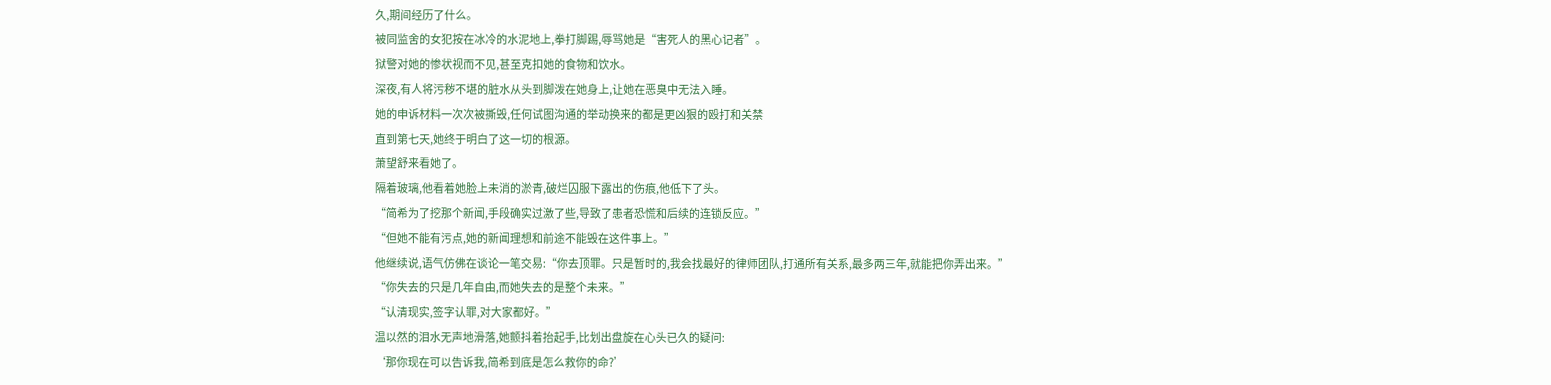久,期间经历了什么。
被同监舍的女犯按在冰冷的水泥地上,拳打脚踢,辱骂她是“害死人的黑心记者”。
狱警对她的惨状视而不见,甚至克扣她的食物和饮水。
深夜,有人将污秽不堪的脏水从头到脚泼在她身上,让她在恶臭中无法入睡。
她的申诉材料一次次被撕毁,任何试图沟通的举动换来的都是更凶狠的殴打和关禁
直到第七天,她终于明白了这一切的根源。
萧望舒来看她了。
隔着玻璃,他看着她脸上未消的淤青,破烂囚服下露出的伤痕,他低下了头。
“简希为了挖那个新闻,手段确实过激了些,导致了患者恐慌和后续的连锁反应。”
“但她不能有污点,她的新闻理想和前途不能毁在这件事上。”
他继续说,语气仿佛在谈论一笔交易:“你去顶罪。只是暂时的,我会找最好的律师团队,打通所有关系,最多两三年,就能把你弄出来。”
“你失去的只是几年自由,而她失去的是整个未来。”
“认清现实,签字认罪,对大家都好。”
温以然的泪水无声地滑落,她颤抖着抬起手,比划出盘旋在心头已久的疑问:
‘那你现在可以告诉我,简希到底是怎么救你的命?’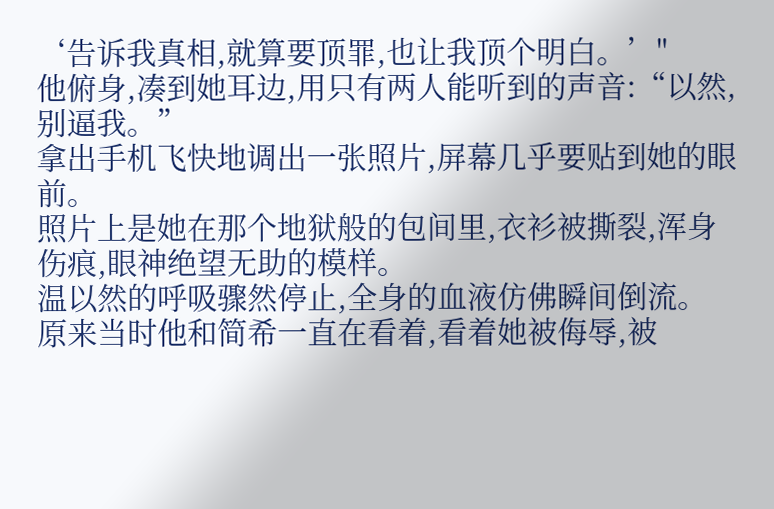‘告诉我真相,就算要顶罪,也让我顶个明白。’"
他俯身,凑到她耳边,用只有两人能听到的声音:“以然,别逼我。”
拿出手机飞快地调出一张照片,屏幕几乎要贴到她的眼前。
照片上是她在那个地狱般的包间里,衣衫被撕裂,浑身伤痕,眼神绝望无助的模样。
温以然的呼吸骤然停止,全身的血液仿佛瞬间倒流。
原来当时他和简希一直在看着,看着她被侮辱,被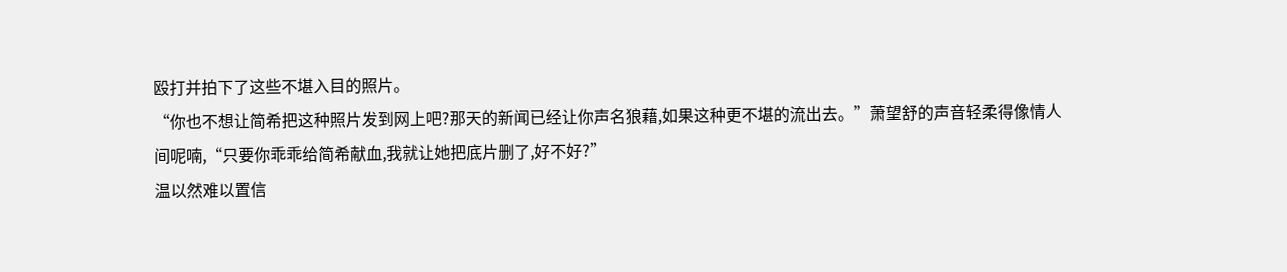殴打并拍下了这些不堪入目的照片。
“你也不想让简希把这种照片发到网上吧?那天的新闻已经让你声名狼藉,如果这种更不堪的流出去。”萧望舒的声音轻柔得像情人间呢喃,“只要你乖乖给简希献血,我就让她把底片删了,好不好?”
温以然难以置信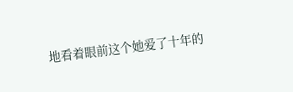地看着眼前这个她爱了十年的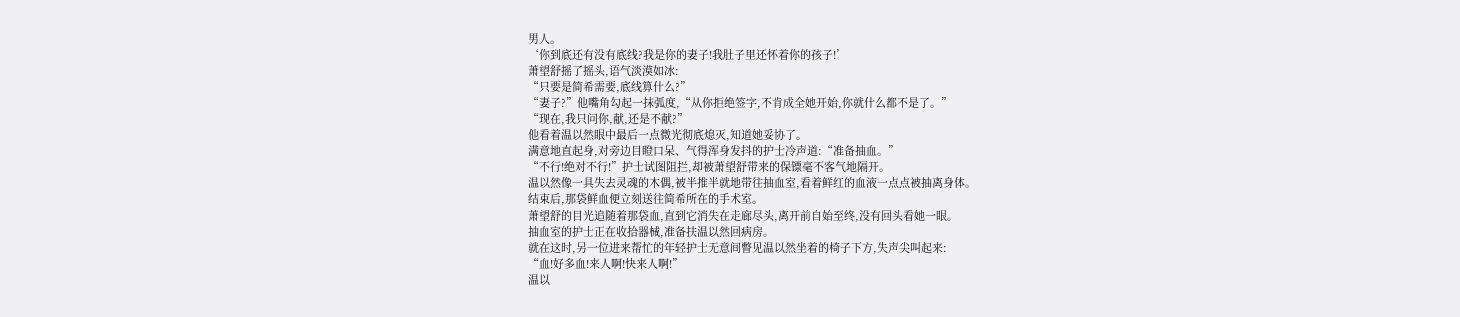男人。
‘你到底还有没有底线?我是你的妻子!我肚子里还怀着你的孩子!’
萧望舒摇了摇头,语气淡漠如冰:
“只要是简希需要,底线算什么?”
“妻子?”他嘴角勾起一抹弧度,“从你拒绝签字,不肯成全她开始,你就什么都不是了。”
“现在,我只问你,献,还是不献?”
他看着温以然眼中最后一点微光彻底熄灭,知道她妥协了。
满意地直起身,对旁边目瞪口呆、气得浑身发抖的护士冷声道:“准备抽血。”
“不行!绝对不行!”护士试图阻拦,却被萧望舒带来的保镖毫不客气地隔开。
温以然像一具失去灵魂的木偶,被半推半就地带往抽血室,看着鲜红的血液一点点被抽离身体。
结束后,那袋鲜血便立刻送往简希所在的手术室。
萧望舒的目光追随着那袋血,直到它消失在走廊尽头,离开前自始至终,没有回头看她一眼。
抽血室的护士正在收拾器械,准备扶温以然回病房。
就在这时,另一位进来帮忙的年轻护士无意间瞥见温以然坐着的椅子下方,失声尖叫起来:
“血!好多血!来人啊!快来人啊!”
温以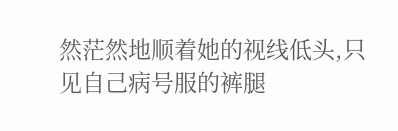然茫然地顺着她的视线低头,只见自己病号服的裤腿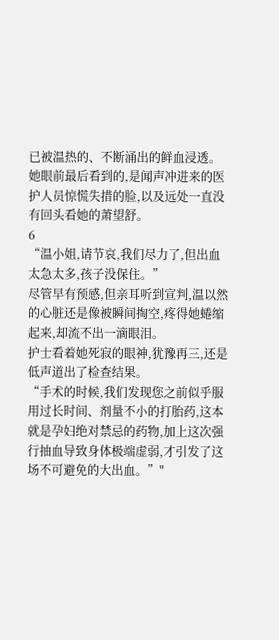已被温热的、不断涌出的鲜血浸透。
她眼前最后看到的,是闻声冲进来的医护人员惊慌失措的脸,以及远处一直没有回头看她的萧望舒。
6
“温小姐,请节哀,我们尽力了,但出血太急太多,孩子没保住。”
尽管早有预感,但亲耳听到宣判,温以然的心脏还是像被瞬间掏空,疼得她蜷缩起来,却流不出一滴眼泪。
护士看着她死寂的眼神,犹豫再三,还是低声道出了检查结果。
“手术的时候,我们发现您之前似乎服用过长时间、剂量不小的打胎药,这本就是孕妇绝对禁忌的药物,加上这次强行抽血导致身体极端虚弱,才引发了这场不可避免的大出血。”"